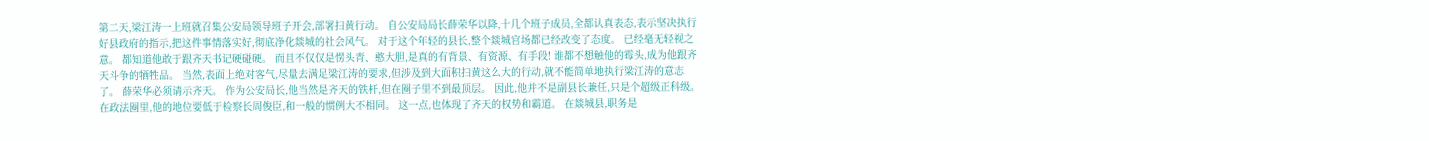第二天,梁江涛一上班就召集公安局领导班子开会,部署扫黄行动。 自公安局局长薛荣华以降,十几个班子成员,全都认真表态,表示坚决执行好县政府的指示,把这件事情落实好,彻底净化燚城的社会风气。 对于这个年轻的县长,整个燚城官场都已经改变了态度。 已经毫无轻视之意。 都知道他敢于跟齐天书记硬碰硬。 而且不仅仅是愣头青、憨大胆,是真的有背景、有资源、有手段! 谁都不想触他的霉头,成为他跟齐天斗争的牺牲品。 当然,表面上绝对客气,尽量去满足梁江涛的要求,但涉及到大面积扫黄这么大的行动,就不能简单地执行梁江涛的意志了。 薛荣华必须请示齐天。 作为公安局长,他当然是齐天的铁杆,但在圈子里不到最顶层。 因此,他并不是副县长兼任,只是个超级正科级。 在政法圈里,他的地位要低于检察长周俊臣,和一般的惯例大不相同。 这一点,也体现了齐天的权势和霸道。 在燚城县,职务是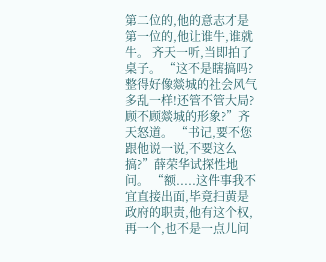第二位的,他的意志才是第一位的,他让谁牛,谁就牛。 齐天一听,当即拍了桌子。 “这不是瞎搞吗?整得好像燚城的社会风气多乱一样!还管不管大局?顾不顾燚城的形象?”齐天怒道。 “书记,要不您跟他说一说,不要这么搞?”薛荣华试探性地问。 “额.....这件事我不宜直接出面,毕竟扫黄是政府的职责,他有这个权,再一个,也不是一点儿问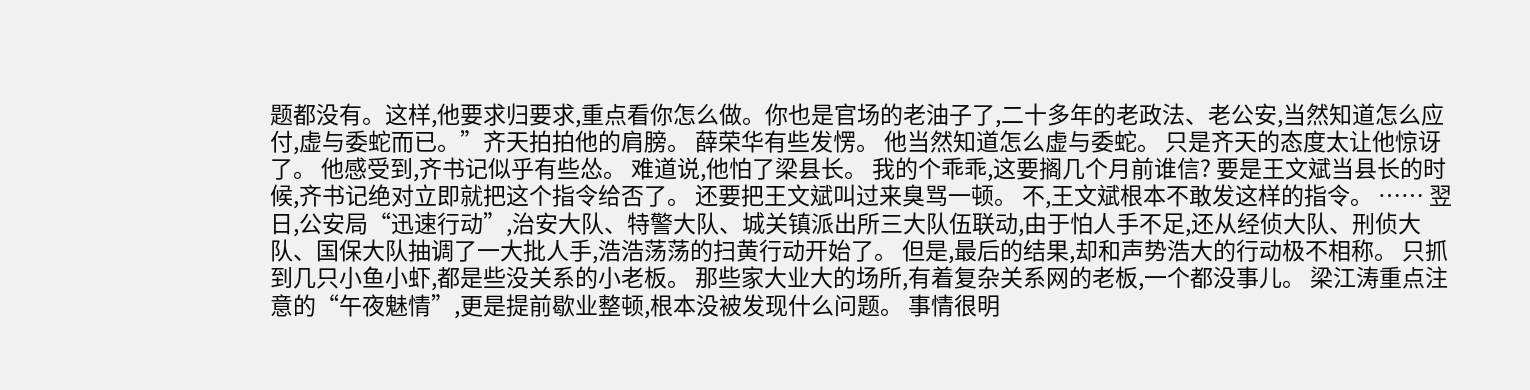题都没有。这样,他要求归要求,重点看你怎么做。你也是官场的老油子了,二十多年的老政法、老公安,当然知道怎么应付,虚与委蛇而已。”齐天拍拍他的肩膀。 薛荣华有些发愣。 他当然知道怎么虚与委蛇。 只是齐天的态度太让他惊讶了。 他感受到,齐书记似乎有些怂。 难道说,他怕了梁县长。 我的个乖乖,这要搁几个月前谁信? 要是王文斌当县长的时候,齐书记绝对立即就把这个指令给否了。 还要把王文斌叫过来臭骂一顿。 不,王文斌根本不敢发这样的指令。 …… 翌日,公安局“迅速行动”,治安大队、特警大队、城关镇派出所三大队伍联动,由于怕人手不足,还从经侦大队、刑侦大队、国保大队抽调了一大批人手,浩浩荡荡的扫黄行动开始了。 但是,最后的结果,却和声势浩大的行动极不相称。 只抓到几只小鱼小虾,都是些没关系的小老板。 那些家大业大的场所,有着复杂关系网的老板,一个都没事儿。 梁江涛重点注意的“午夜魅情”,更是提前歇业整顿,根本没被发现什么问题。 事情很明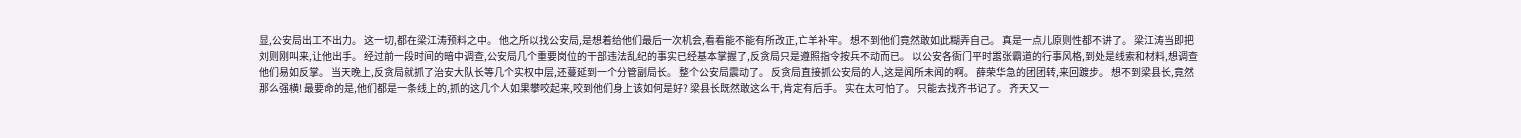显,公安局出工不出力。 这一切,都在梁江涛预料之中。 他之所以找公安局,是想着给他们最后一次机会,看看能不能有所改正,亡羊补牢。 想不到他们竟然敢如此糊弄自己。 真是一点儿原则性都不讲了。 梁江涛当即把刘则刚叫来,让他出手。 经过前一段时间的暗中调查,公安局几个重要岗位的干部违法乱纪的事实已经基本掌握了,反贪局只是遵照指令按兵不动而已。 以公安各衙门平时嚣张霸道的行事风格,到处是线索和材料,想调查他们易如反掌。 当天晚上,反贪局就抓了治安大队长等几个实权中层,还蔓延到一个分管副局长。 整个公安局震动了。 反贪局直接抓公安局的人,这是闻所未闻的啊。 薛荣华急的团团转,来回踱步。 想不到梁县长,竟然那么强横! 最要命的是,他们都是一条线上的,抓的这几个人如果攀咬起来,咬到他们身上该如何是好? 梁县长既然敢这么干,肯定有后手。 实在太可怕了。 只能去找齐书记了。 齐天又一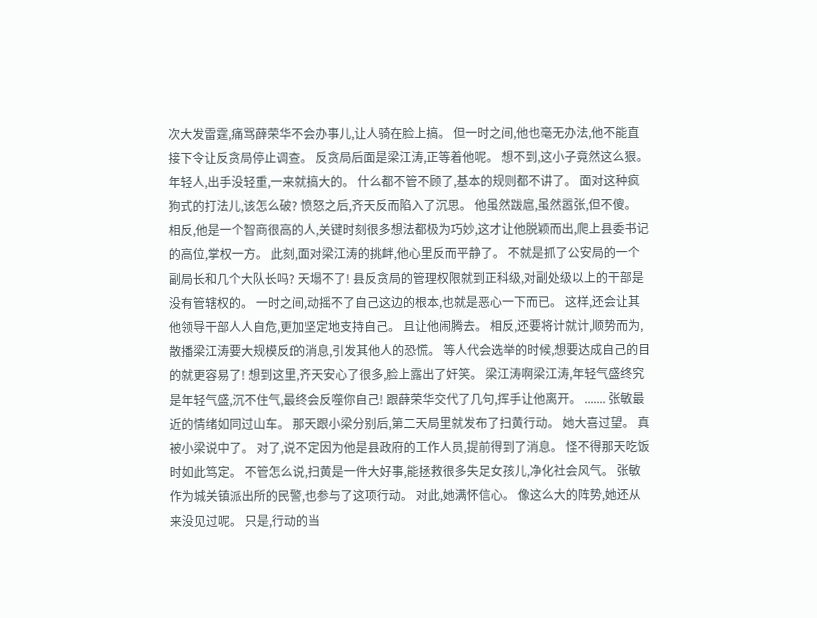次大发雷霆,痛骂薛荣华不会办事儿,让人骑在脸上搞。 但一时之间,他也毫无办法,他不能直接下令让反贪局停止调查。 反贪局后面是梁江涛,正等着他呢。 想不到,这小子竟然这么狠。 年轻人,出手没轻重,一来就搞大的。 什么都不管不顾了,基本的规则都不讲了。 面对这种疯狗式的打法儿,该怎么破? 愤怒之后,齐天反而陷入了沉思。 他虽然跋扈,虽然嚣张,但不傻。 相反,他是一个智商很高的人,关键时刻很多想法都极为巧妙,这才让他脱颖而出,爬上县委书记的高位,掌权一方。 此刻,面对梁江涛的挑衅,他心里反而平静了。 不就是抓了公安局的一个副局长和几个大队长吗? 天塌不了! 县反贪局的管理权限就到正科级,对副处级以上的干部是没有管辖权的。 一时之间,动摇不了自己这边的根本,也就是恶心一下而已。 这样,还会让其他领导干部人人自危,更加坚定地支持自己。 且让他闹腾去。 相反,还要将计就计,顺势而为,散播梁江涛要大规模反f的消息,引发其他人的恐慌。 等人代会选举的时候,想要达成自己的目的就更容易了! 想到这里,齐天安心了很多,脸上露出了奸笑。 梁江涛啊梁江涛,年轻气盛终究是年轻气盛,沉不住气,最终会反噬你自己! 跟薛荣华交代了几句,挥手让他离开。 ....... 张敏最近的情绪如同过山车。 那天跟小梁分别后,第二天局里就发布了扫黄行动。 她大喜过望。 真被小梁说中了。 对了,说不定因为他是县政府的工作人员,提前得到了消息。 怪不得那天吃饭时如此笃定。 不管怎么说,扫黄是一件大好事,能拯救很多失足女孩儿,净化社会风气。 张敏作为城关镇派出所的民警,也参与了这项行动。 对此,她满怀信心。 像这么大的阵势,她还从来没见过呢。 只是,行动的当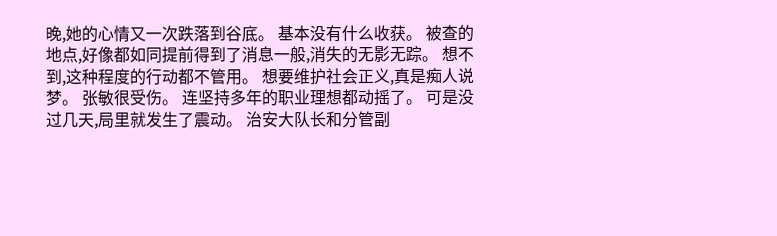晚,她的心情又一次跌落到谷底。 基本没有什么收获。 被查的地点,好像都如同提前得到了消息一般,消失的无影无踪。 想不到,这种程度的行动都不管用。 想要维护社会正义,真是痴人说梦。 张敏很受伤。 连坚持多年的职业理想都动摇了。 可是没过几天,局里就发生了震动。 治安大队长和分管副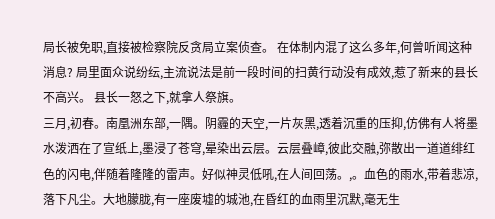局长被免职,直接被检察院反贪局立案侦查。 在体制内混了这么多年,何曾听闻这种消息? 局里面众说纷纭,主流说法是前一段时间的扫黄行动没有成效,惹了新来的县长不高兴。 县长一怒之下,就拿人祭旗。
三月,初春。南凰洲东部,一隅。阴霾的天空,一片灰黑,透着沉重的压抑,仿佛有人将墨水泼洒在了宣纸上,墨浸了苍穹,晕染出云层。云层叠嶂,彼此交融,弥散出一道道绯红色的闪电,伴随着隆隆的雷声。好似神灵低吼,在人间回荡。,。血色的雨水,带着悲凉,落下凡尘。大地朦胧,有一座废墟的城池,在昏红的血雨里沉默,毫无生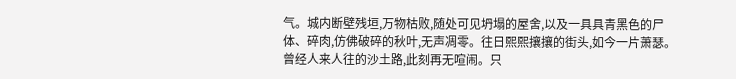气。城内断壁残垣,万物枯败,随处可见坍塌的屋舍,以及一具具青黑色的尸体、碎肉,仿佛破碎的秋叶,无声凋零。往日熙熙攘攘的街头,如今一片萧瑟。曾经人来人往的沙土路,此刻再无喧闹。只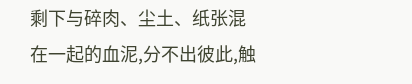剩下与碎肉、尘土、纸张混在一起的血泥,分不出彼此,触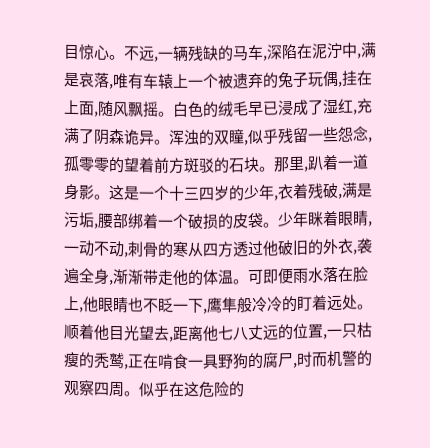目惊心。不远,一辆残缺的马车,深陷在泥泞中,满是哀落,唯有车辕上一个被遗弃的兔子玩偶,挂在上面,随风飘摇。白色的绒毛早已浸成了湿红,充满了阴森诡异。浑浊的双瞳,似乎残留一些怨念,孤零零的望着前方斑驳的石块。那里,趴着一道身影。这是一个十三四岁的少年,衣着残破,满是污垢,腰部绑着一个破损的皮袋。少年眯着眼睛,一动不动,刺骨的寒从四方透过他破旧的外衣,袭遍全身,渐渐带走他的体温。可即便雨水落在脸上,他眼睛也不眨一下,鹰隼般冷冷的盯着远处。顺着他目光望去,距离他七八丈远的位置,一只枯瘦的秃鹫,正在啃食一具野狗的腐尸,时而机警的观察四周。似乎在这危险的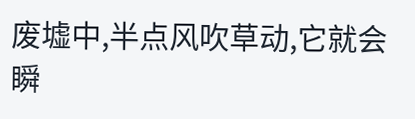废墟中,半点风吹草动,它就会瞬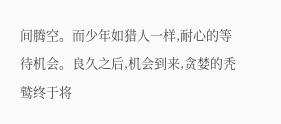间腾空。而少年如猎人一样,耐心的等待机会。良久之后,机会到来,贪婪的秃鹫终于将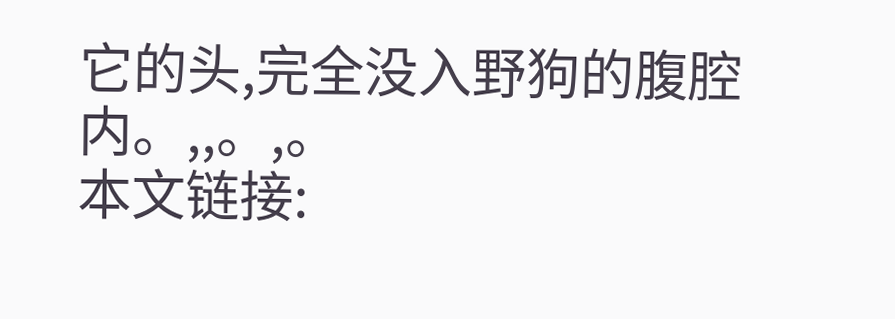它的头,完全没入野狗的腹腔内。,,。,。
本文链接: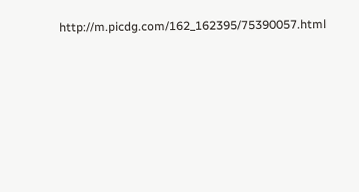http://m.picdg.com/162_162395/75390057.html